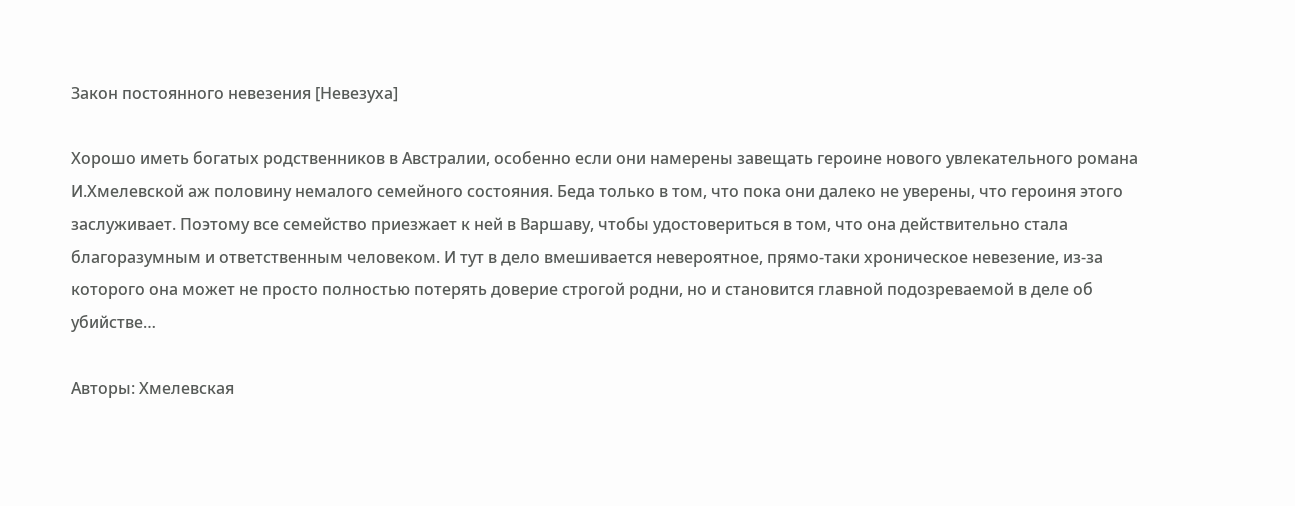Закон постоянного невезения [Невезуха]

Хорошо иметь богатых родственников в Австралии, особенно если они намерены завещать героине нового увлекательного романа И.Хмелевской аж половину немалого семейного состояния. Беда только в том, что пока они далеко не уверены, что героиня этого заслуживает. Поэтому все семейство приезжает к ней в Варшаву, чтобы удостовериться в том, что она действительно стала благоразумным и ответственным человеком. И тут в дело вмешивается невероятное, прямо-таки хроническое невезение, из-за которого она может не просто полностью потерять доверие строгой родни, но и становится главной подозреваемой в деле об убийстве…

Авторы: Хмелевская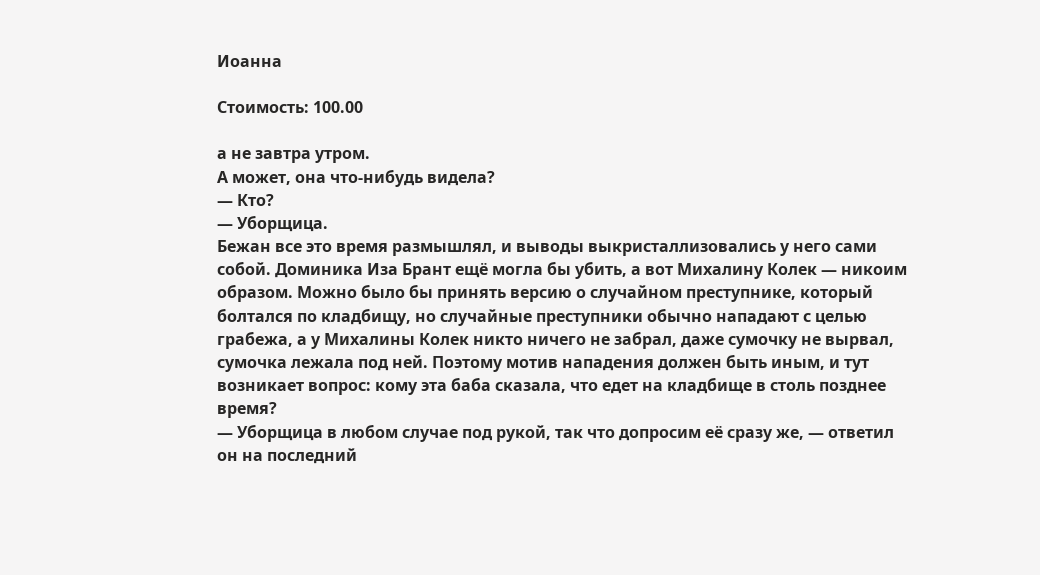Иоанна

Стоимость: 100.00

а не завтра утром.
А может, она что-нибудь видела?
— Кто?
— Уборщица.
Бежан все это время размышлял, и выводы выкристаллизовались у него сами собой. Доминика Иза Брант ещё могла бы убить, а вот Михалину Колек — никоим образом. Можно было бы принять версию о случайном преступнике, который болтался по кладбищу, но случайные преступники обычно нападают с целью грабежа, а у Михалины Колек никто ничего не забрал, даже сумочку не вырвал, сумочка лежала под ней. Поэтому мотив нападения должен быть иным, и тут возникает вопрос: кому эта баба сказала, что едет на кладбище в столь позднее время?
— Уборщица в любом случае под рукой, так что допросим её сразу же, — ответил он на последний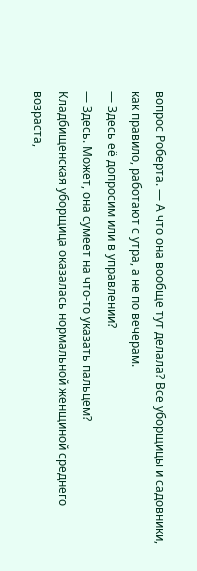вопрос Роберта. — А что она вообще тут делала? Все уборщицы и садовники, как правило, работают с утра, а не по вечерам.
— Здесь её допросим или в управлении?
— Здесь. Может, она сумеет на что-то указать пальцем?
Кладбищенская уборщица оказалась нормальной женщиной среднего возраста,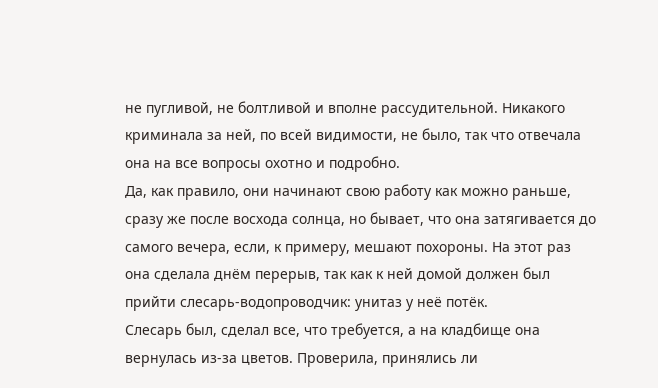не пугливой, не болтливой и вполне рассудительной. Никакого криминала за ней, по всей видимости, не было, так что отвечала она на все вопросы охотно и подробно.
Да, как правило, они начинают свою работу как можно раньше, сразу же после восхода солнца, но бывает, что она затягивается до самого вечера, если, к примеру, мешают похороны. На этот раз она сделала днём перерыв, так как к ней домой должен был прийти слесарь-водопроводчик: унитаз у неё потёк.
Слесарь был, сделал все, что требуется, а на кладбище она вернулась из-за цветов. Проверила, принялись ли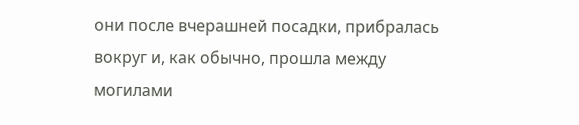они после вчерашней посадки, прибралась вокруг и, как обычно, прошла между могилами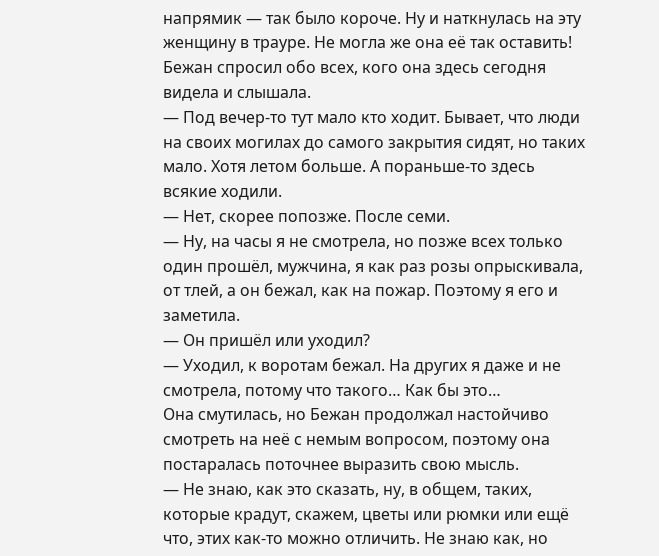напрямик — так было короче. Ну и наткнулась на эту женщину в трауре. Не могла же она её так оставить!
Бежан спросил обо всех, кого она здесь сегодня видела и слышала.
— Под вечер-то тут мало кто ходит. Бывает, что люди на своих могилах до самого закрытия сидят, но таких мало. Хотя летом больше. А пораньше-то здесь всякие ходили.
— Нет, скорее попозже. После семи.
— Ну, на часы я не смотрела, но позже всех только один прошёл, мужчина, я как раз розы опрыскивала, от тлей, а он бежал, как на пожар. Поэтому я его и заметила.
— Он пришёл или уходил?
— Уходил, к воротам бежал. На других я даже и не смотрела, потому что такого… Как бы это…
Она смутилась, но Бежан продолжал настойчиво смотреть на неё с немым вопросом, поэтому она постаралась поточнее выразить свою мысль.
— Не знаю, как это сказать, ну, в общем, таких, которые крадут, скажем, цветы или рюмки или ещё что, этих как-то можно отличить. Не знаю как, но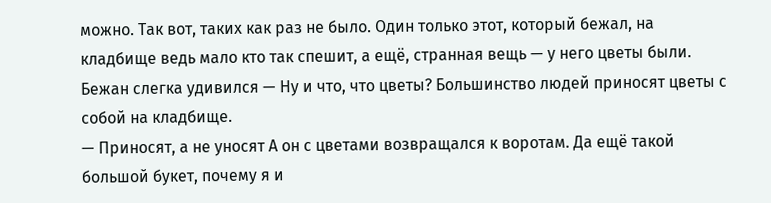можно. Так вот, таких как раз не было. Один только этот, который бежал, на кладбище ведь мало кто так спешит, а ещё, странная вещь — у него цветы были.
Бежан слегка удивился — Ну и что, что цветы? Большинство людей приносят цветы с собой на кладбище.
— Приносят, а не уносят А он с цветами возвращался к воротам. Да ещё такой большой букет, почему я и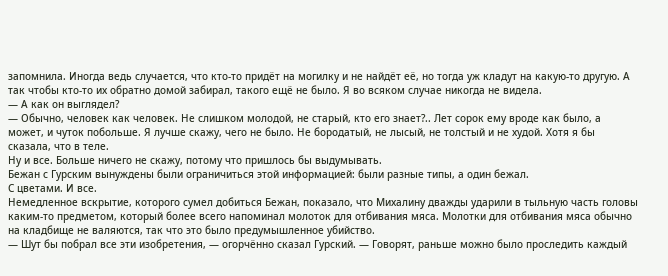запомнила. Иногда ведь случается, что кто-то придёт на могилку и не найдёт её, но тогда уж кладут на какую-то другую. А так чтобы кто-то их обратно домой забирал, такого ещё не было. Я во всяком случае никогда не видела.
— А как он выглядел?
— Обычно, человек как человек. Не слишком молодой, не старый, кто его знает?.. Лет сорок ему вроде как было, а может, и чуток побольше. Я лучше скажу, чего не было. Не бородатый, не лысый, не толстый и не худой. Хотя я бы сказала, что в теле.
Ну и все. Больше ничего не скажу, потому что пришлось бы выдумывать.
Бежан с Гурским вынуждены были ограничиться этой информацией: были разные типы, а один бежал.
С цветами. И все.
Немедленное вскрытие, которого сумел добиться Бежан, показало, что Михалину дважды ударили в тыльную часть головы каким-то предметом, который более всего напоминал молоток для отбивания мяса. Молотки для отбивания мяса обычно на кладбище не валяются, так что это было предумышленное убийство.
— Шут бы побрал все эти изобретения, — огорчённо сказал Гурский. — Говорят, раньше можно было проследить каждый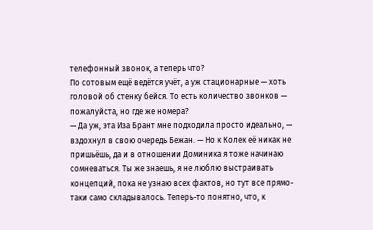телефонный звонок, а теперь что?
По сотовым ещё ведётся учёт, а уж стационарные — хоть головой об стенку бейся. То есть количество звонков — пожалуйста, но где же номера?
— Да уж, эта Иза Брант мне подходила просто идеально, — вздохнул в свою очередь Бежан. — Но к Колек её никак не пришьёшь, да и в отношении Доминика я тоже начинаю сомневаться. Ты же знаешь, я не люблю выстраивать концепций, пока не узнаю всех фактов, но тут все прямо-таки само складывалось. Теперь-то понятно, что, к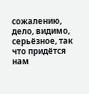сожалению, дело, видимо, серьёзное, так что придётся нам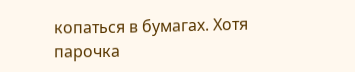копаться в бумагах. Хотя парочка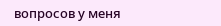вопросов у меня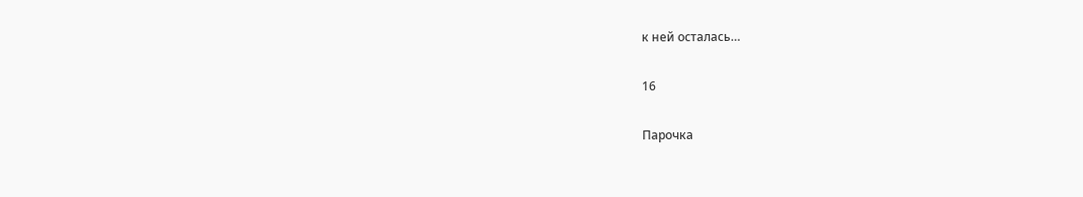к ней осталась…

16

Парочка